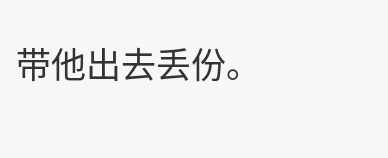带他出去丢份。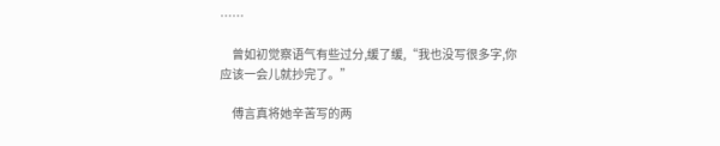……

    曾如初觉察语气有些过分,缓了缓,“我也没写很多字,你应该一会儿就抄完了。”

    傅言真将她辛苦写的两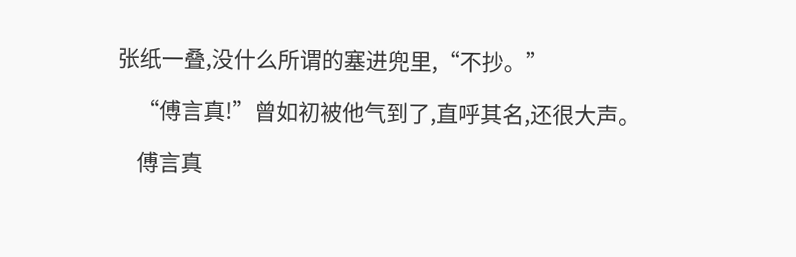张纸一叠,没什么所谓的塞进兜里,“不抄。”

    “傅言真!”曾如初被他气到了,直呼其名,还很大声。

    傅言真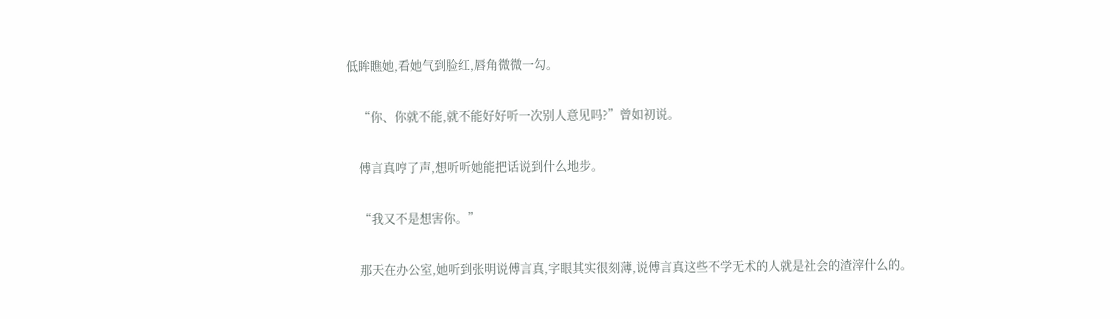低眸瞧她,看她气到脸红,唇角微微一勾。

    “你、你就不能,就不能好好听一次别人意见吗?”曾如初说。

    傅言真哼了声,想听听她能把话说到什么地步。

    “我又不是想害你。”

    那天在办公室,她听到张明说傅言真,字眼其实很刻薄,说傅言真这些不学无术的人就是社会的渣滓什么的。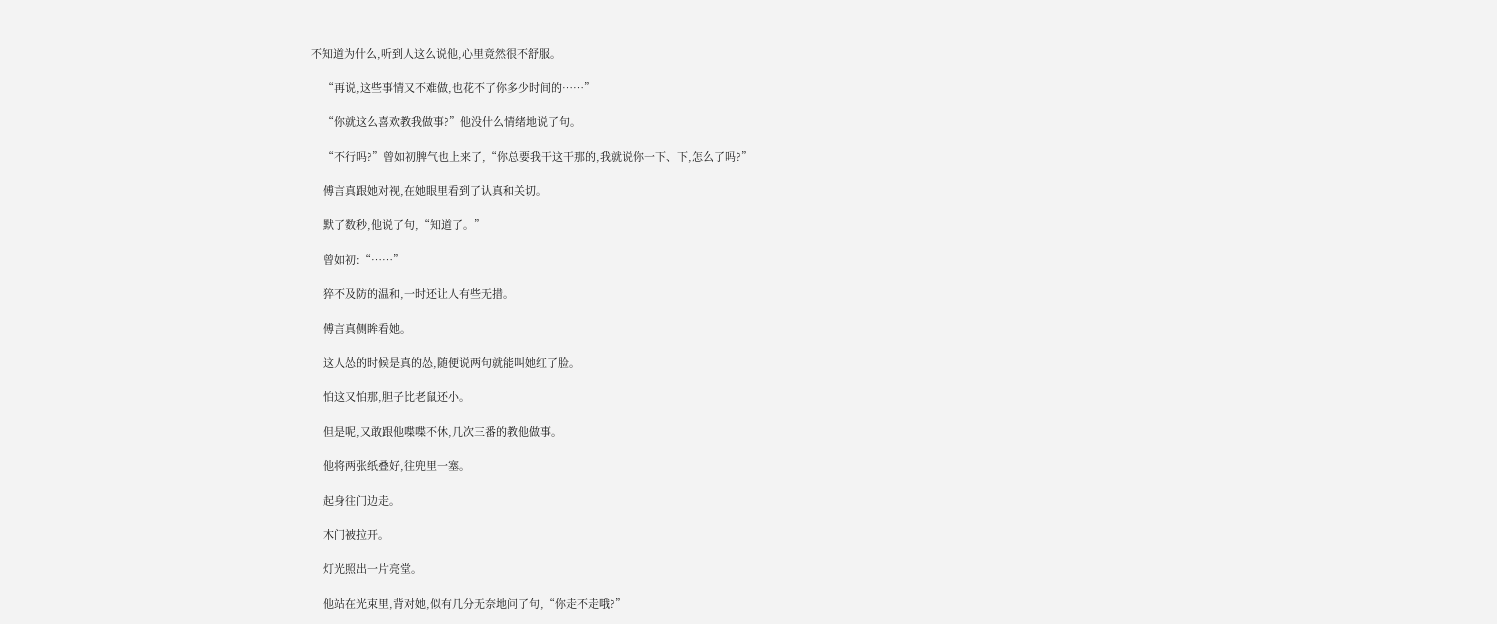不知道为什么,听到人这么说他,心里竟然很不舒服。

    “再说,这些事情又不难做,也花不了你多少时间的……”

    “你就这么喜欢教我做事?”他没什么情绪地说了句。

    “不行吗?”曾如初脾气也上来了,“你总要我干这干那的,我就说你一下、下,怎么了吗?”

    傅言真跟她对视,在她眼里看到了认真和关切。

    默了数秒,他说了句,“知道了。”

    曾如初:“……”

    猝不及防的温和,一时还让人有些无措。

    傅言真侧眸看她。

    这人怂的时候是真的怂,随便说两句就能叫她红了脸。

    怕这又怕那,胆子比老鼠还小。

    但是呢,又敢跟他喋喋不休,几次三番的教他做事。

    他将两张纸叠好,往兜里一塞。

    起身往门边走。

    木门被拉开。

    灯光照出一片亮堂。

    他站在光束里,背对她,似有几分无奈地问了句,“你走不走哦?”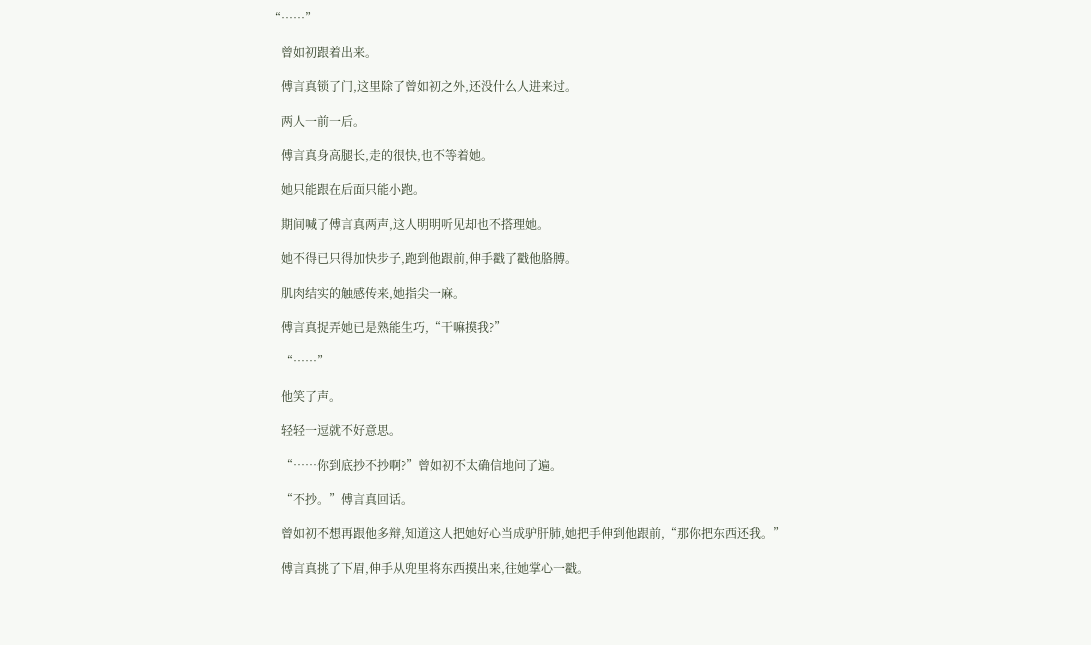“……”

    曾如初跟着出来。

    傅言真锁了门,这里除了曾如初之外,还没什么人进来过。

    两人一前一后。

    傅言真身高腿长,走的很快,也不等着她。

    她只能跟在后面只能小跑。

    期间喊了傅言真两声,这人明明听见却也不搭理她。

    她不得已只得加快步子,跑到他跟前,伸手戳了戳他胳膊。

    肌肉结实的触感传来,她指尖一麻。

    傅言真捉弄她已是熟能生巧,“干嘛摸我?”

    “……”

    他笑了声。

    轻轻一逗就不好意思。

    “……你到底抄不抄啊?”曾如初不太确信地问了遍。

    “不抄。”傅言真回话。

    曾如初不想再跟他多辩,知道这人把她好心当成驴肝肺,她把手伸到他跟前,“那你把东西还我。”

    傅言真挑了下眉,伸手从兜里将东西摸出来,往她掌心一戳。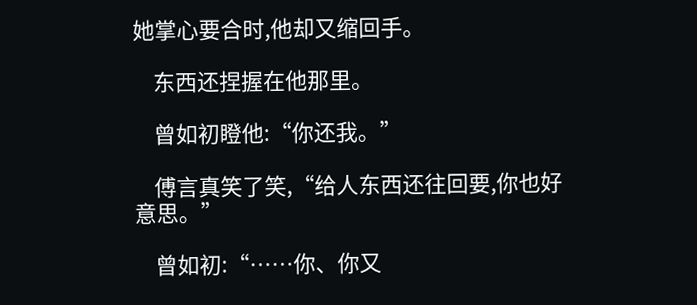她掌心要合时,他却又缩回手。

    东西还捏握在他那里。

    曾如初瞪他:“你还我。”

    傅言真笑了笑,“给人东西还往回要,你也好意思。”

    曾如初:“……你、你又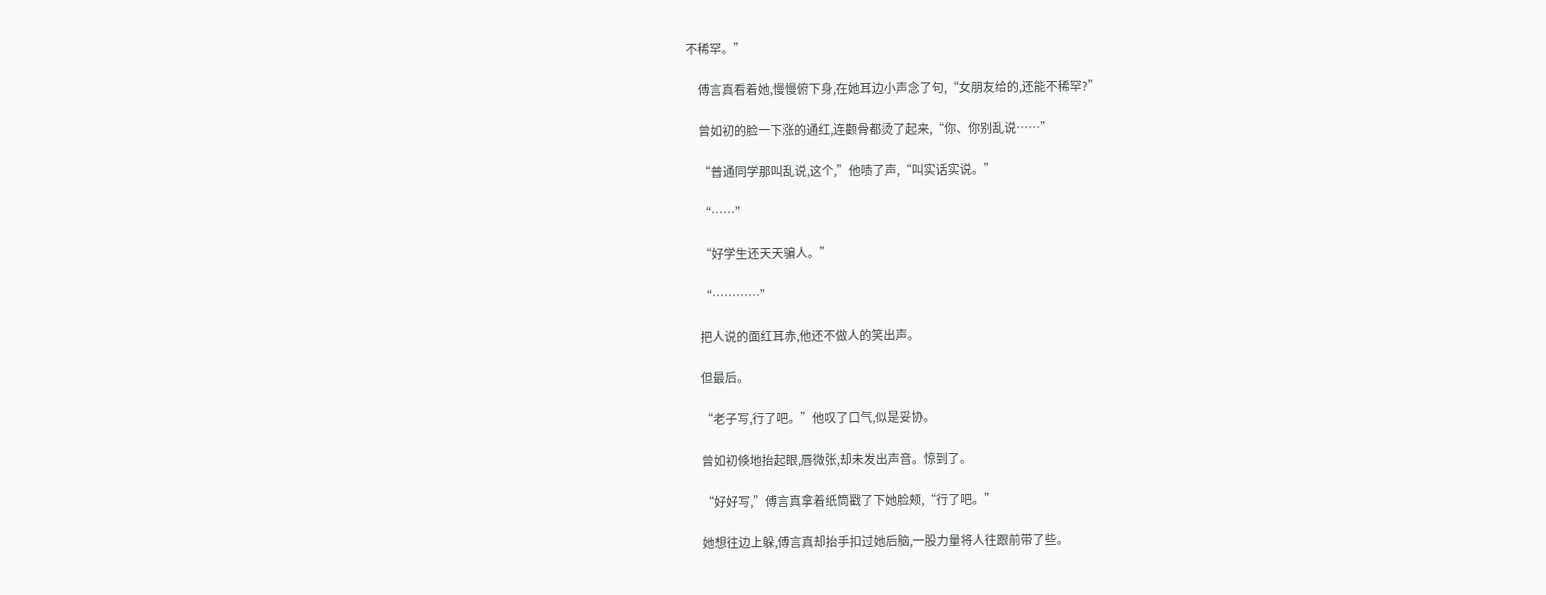不稀罕。”

    傅言真看着她,慢慢俯下身,在她耳边小声念了句,“女朋友给的,还能不稀罕?”

    曾如初的脸一下涨的通红,连颧骨都烫了起来,“你、你别乱说……”

    “普通同学那叫乱说,这个,”他啧了声,“叫实话实说。”

    “……”

    “好学生还天天骗人。”

    “…………”

    把人说的面红耳赤,他还不做人的笑出声。

    但最后。

    “老子写,行了吧。”他叹了口气,似是妥协。

    曾如初倏地抬起眼,唇微张,却未发出声音。惊到了。

    “好好写,”傅言真拿着纸筒戳了下她脸颊,“行了吧。”

    她想往边上躲,傅言真却抬手扣过她后脑,一股力量将人往跟前带了些。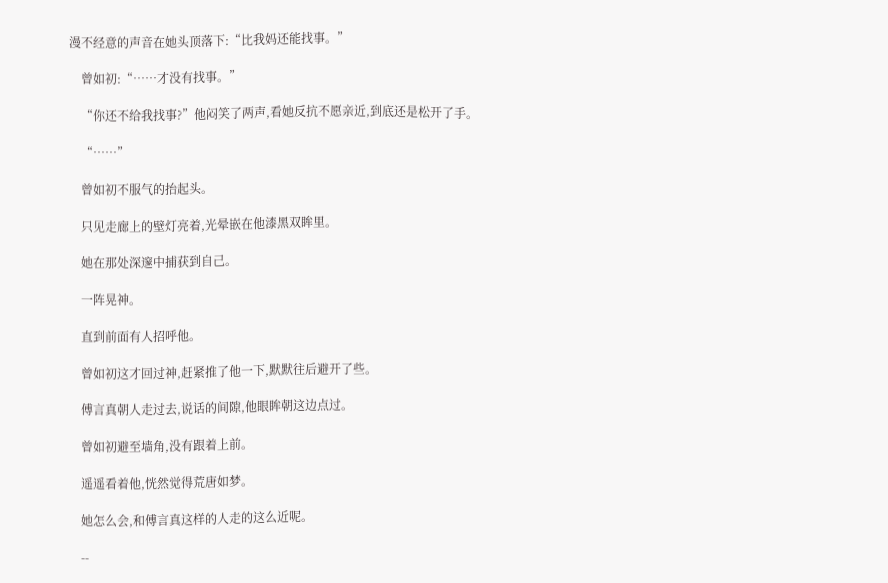漫不经意的声音在她头顶落下:“比我妈还能找事。”

    曾如初:“……才没有找事。”

    “你还不给我找事?”他闷笑了两声,看她反抗不愿亲近,到底还是松开了手。

    “……”

    曾如初不服气的抬起头。

    只见走廊上的壁灯亮着,光晕嵌在他漆黑双眸里。

    她在那处深邃中捕获到自己。

    一阵晃神。

    直到前面有人招呼他。

    曾如初这才回过神,赶紧推了他一下,默默往后避开了些。

    傅言真朝人走过去,说话的间隙,他眼眸朝这边点过。

    曾如初避至墙角,没有跟着上前。

    遥遥看着他,恍然觉得荒唐如梦。

    她怎么会,和傅言真这样的人走的这么近呢。

    --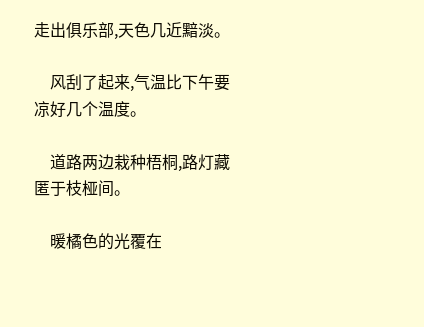走出俱乐部,天色几近黯淡。

    风刮了起来,气温比下午要凉好几个温度。

    道路两边栽种梧桐,路灯藏匿于枝桠间。

    暖橘色的光覆在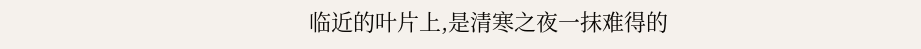临近的叶片上,是清寒之夜一抹难得的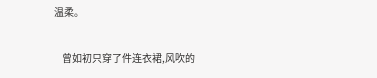温柔。

    曾如初只穿了件连衣裙,风吹的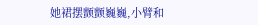她裙摆颤颤巍巍,小臂和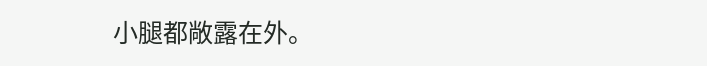小腿都敞露在外。